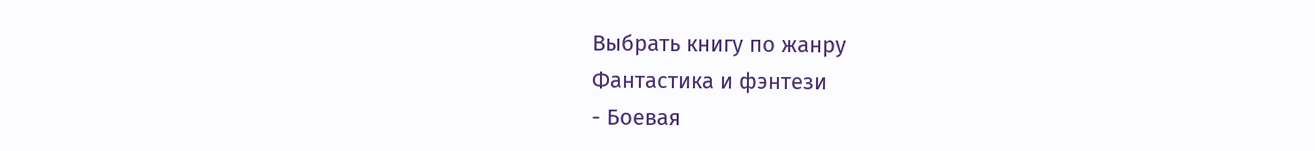Выбрать книгу по жанру
Фантастика и фэнтези
- Боевая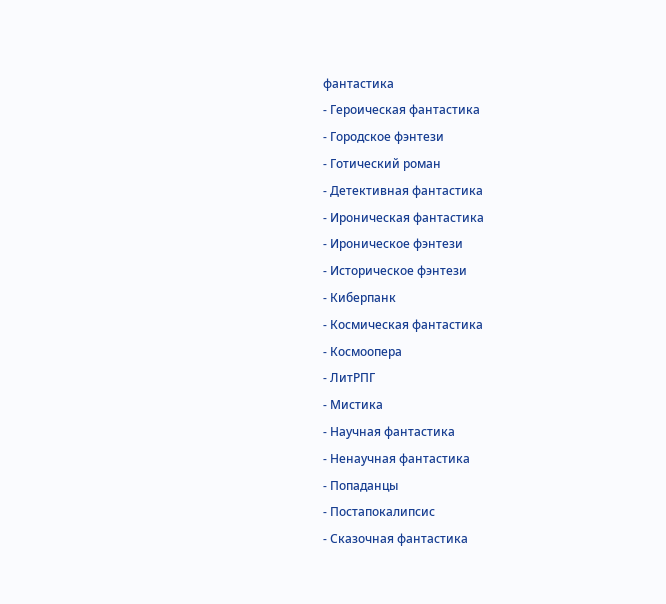фантастика
- Героическая фантастика
- Городское фэнтези
- Готический роман
- Детективная фантастика
- Ироническая фантастика
- Ироническое фэнтези
- Историческое фэнтези
- Киберпанк
- Космическая фантастика
- Космоопера
- ЛитРПГ
- Мистика
- Научная фантастика
- Ненаучная фантастика
- Попаданцы
- Постапокалипсис
- Сказочная фантастика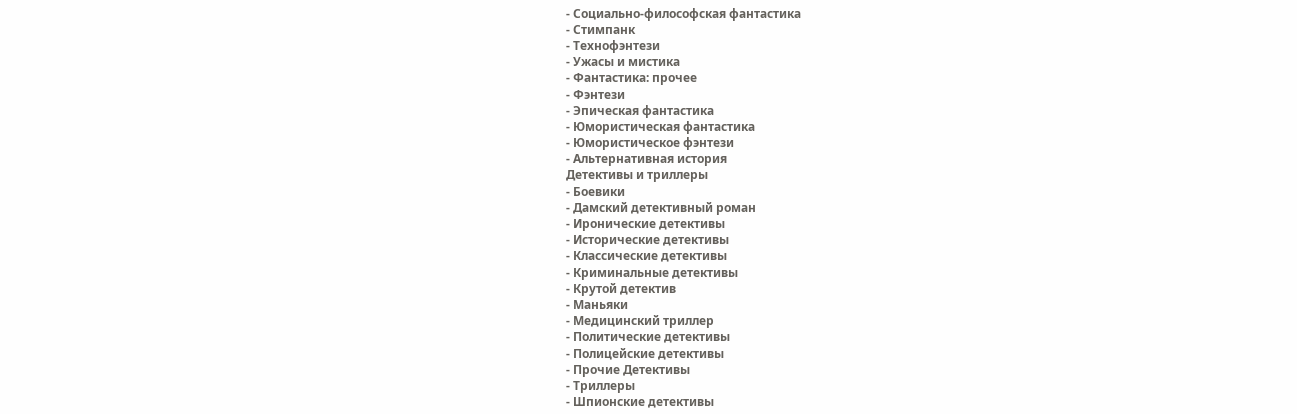- Социально-философская фантастика
- Стимпанк
- Технофэнтези
- Ужасы и мистика
- Фантастика: прочее
- Фэнтези
- Эпическая фантастика
- Юмористическая фантастика
- Юмористическое фэнтези
- Альтернативная история
Детективы и триллеры
- Боевики
- Дамский детективный роман
- Иронические детективы
- Исторические детективы
- Классические детективы
- Криминальные детективы
- Крутой детектив
- Маньяки
- Медицинский триллер
- Политические детективы
- Полицейские детективы
- Прочие Детективы
- Триллеры
- Шпионские детективы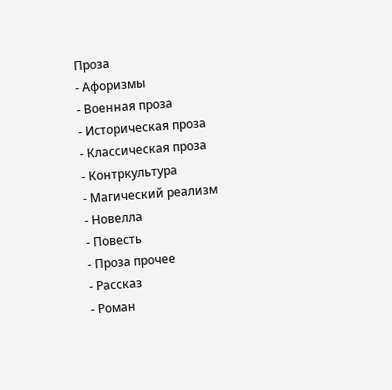Проза
- Афоризмы
- Военная проза
- Историческая проза
- Классическая проза
- Контркультура
- Магический реализм
- Новелла
- Повесть
- Проза прочее
- Рассказ
- Роман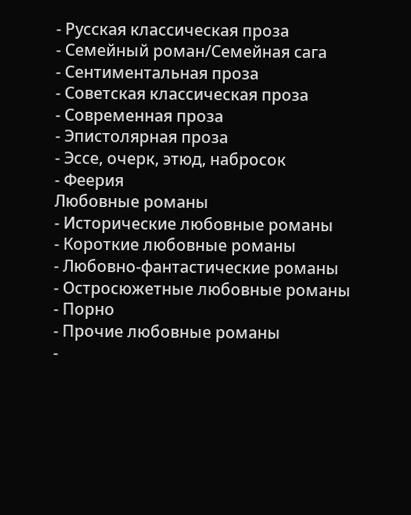- Русская классическая проза
- Семейный роман/Семейная сага
- Сентиментальная проза
- Советская классическая проза
- Современная проза
- Эпистолярная проза
- Эссе, очерк, этюд, набросок
- Феерия
Любовные романы
- Исторические любовные романы
- Короткие любовные романы
- Любовно-фантастические романы
- Остросюжетные любовные романы
- Порно
- Прочие любовные романы
-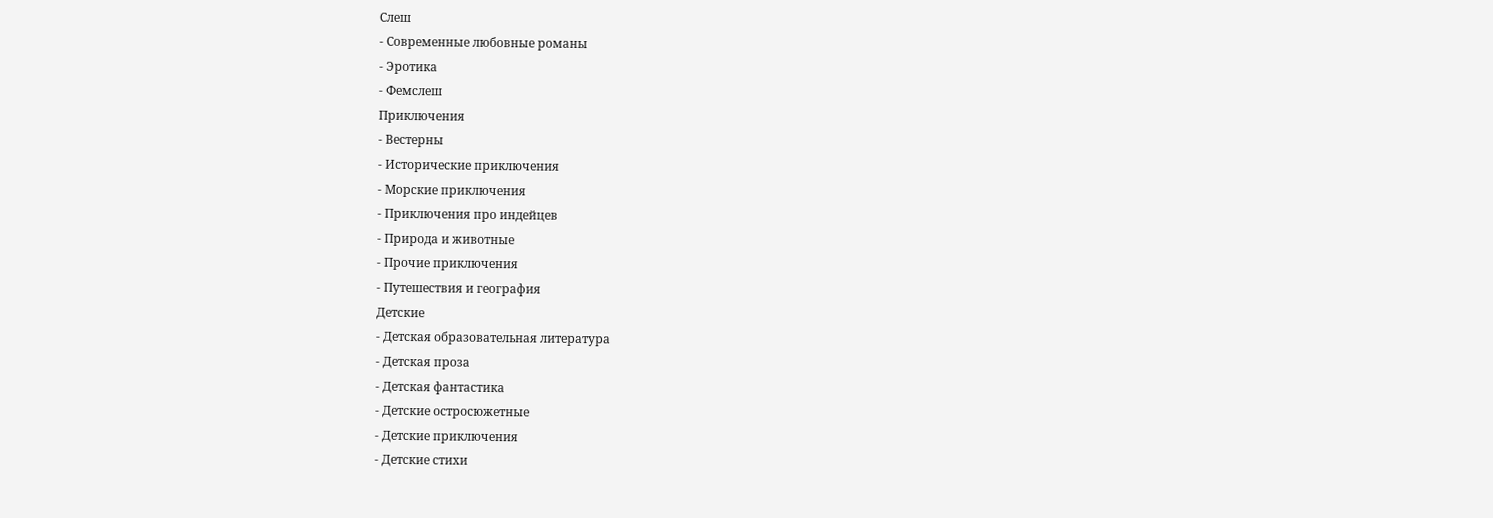Слеш
- Современные любовные романы
- Эротика
- Фемслеш
Приключения
- Вестерны
- Исторические приключения
- Морские приключения
- Приключения про индейцев
- Природа и животные
- Прочие приключения
- Путешествия и география
Детские
- Детская образовательная литература
- Детская проза
- Детская фантастика
- Детские остросюжетные
- Детские приключения
- Детские стихи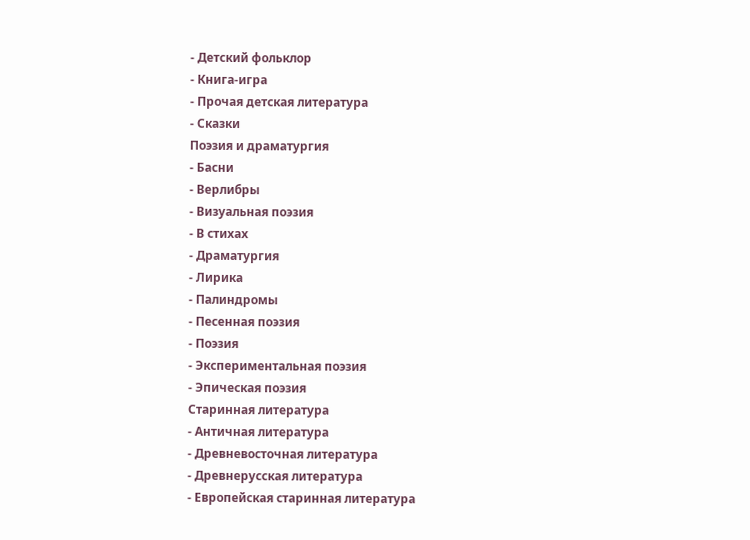- Детский фольклор
- Книга-игра
- Прочая детская литература
- Сказки
Поэзия и драматургия
- Басни
- Верлибры
- Визуальная поэзия
- В стихах
- Драматургия
- Лирика
- Палиндромы
- Песенная поэзия
- Поэзия
- Экспериментальная поэзия
- Эпическая поэзия
Старинная литература
- Античная литература
- Древневосточная литература
- Древнерусская литература
- Европейская старинная литература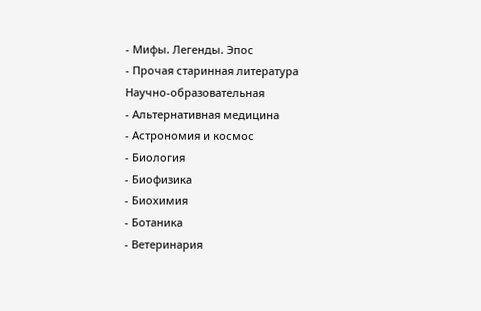- Мифы. Легенды. Эпос
- Прочая старинная литература
Научно-образовательная
- Альтернативная медицина
- Астрономия и космос
- Биология
- Биофизика
- Биохимия
- Ботаника
- Ветеринария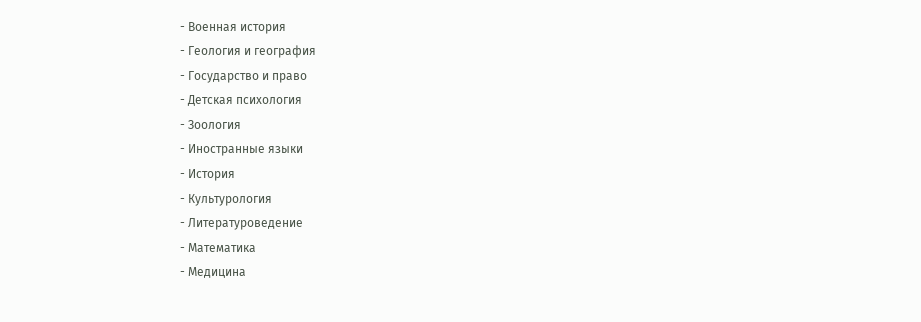- Военная история
- Геология и география
- Государство и право
- Детская психология
- Зоология
- Иностранные языки
- История
- Культурология
- Литературоведение
- Математика
- Медицина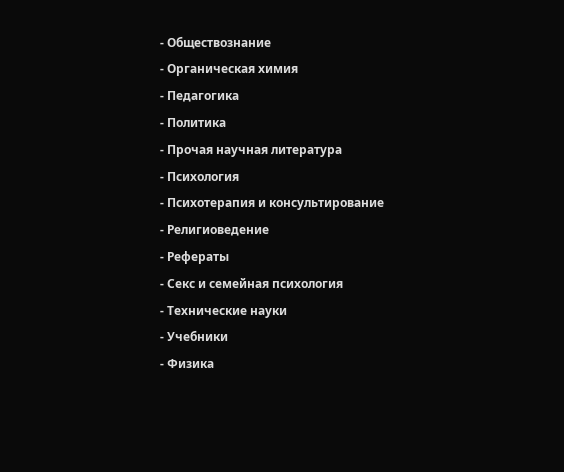- Обществознание
- Органическая химия
- Педагогика
- Политика
- Прочая научная литература
- Психология
- Психотерапия и консультирование
- Религиоведение
- Рефераты
- Секс и семейная психология
- Технические науки
- Учебники
- Физика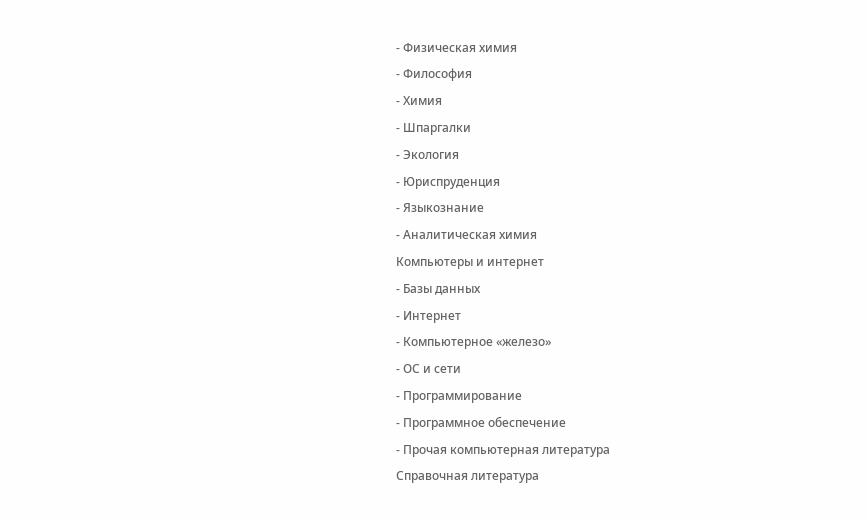- Физическая химия
- Философия
- Химия
- Шпаргалки
- Экология
- Юриспруденция
- Языкознание
- Аналитическая химия
Компьютеры и интернет
- Базы данных
- Интернет
- Компьютерное «железо»
- ОС и сети
- Программирование
- Программное обеспечение
- Прочая компьютерная литература
Справочная литература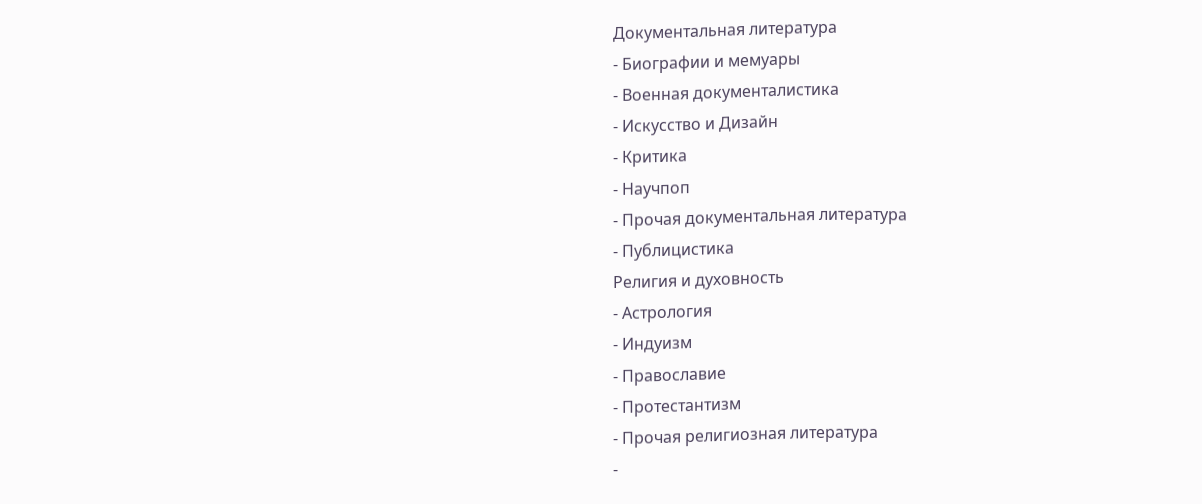Документальная литература
- Биографии и мемуары
- Военная документалистика
- Искусство и Дизайн
- Критика
- Научпоп
- Прочая документальная литература
- Публицистика
Религия и духовность
- Астрология
- Индуизм
- Православие
- Протестантизм
- Прочая религиозная литература
-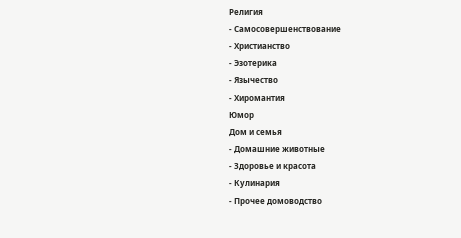Религия
- Самосовершенствование
- Христианство
- Эзотерика
- Язычество
- Хиромантия
Юмор
Дом и семья
- Домашние животные
- Здоровье и красота
- Кулинария
- Прочее домоводство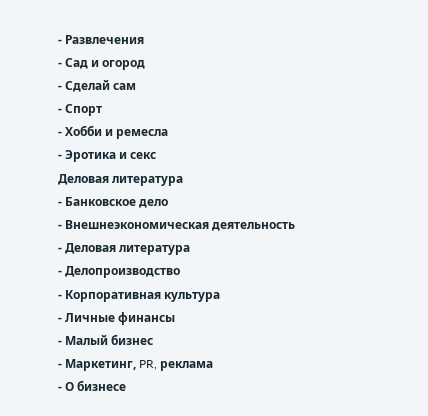- Развлечения
- Сад и огород
- Сделай сам
- Спорт
- Хобби и ремесла
- Эротика и секс
Деловая литература
- Банковское дело
- Внешнеэкономическая деятельность
- Деловая литература
- Делопроизводство
- Корпоративная культура
- Личные финансы
- Малый бизнес
- Маркетинг, PR, реклама
- О бизнесе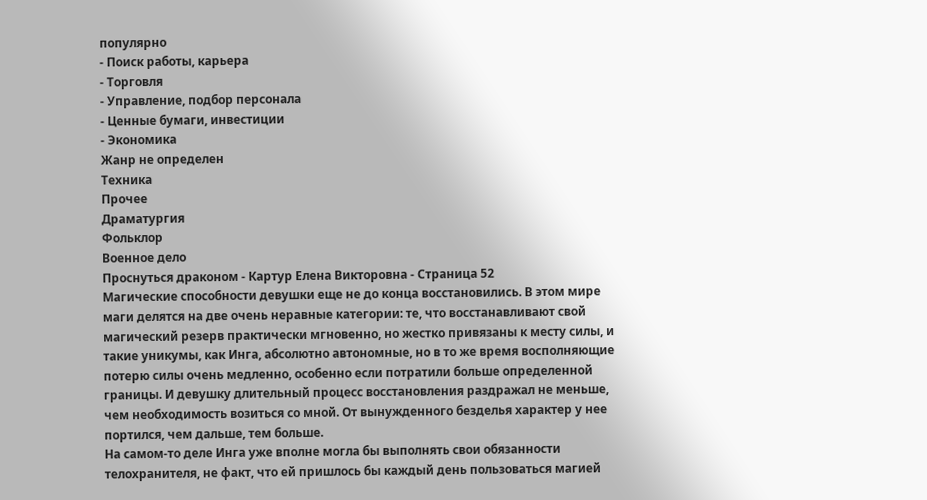популярно
- Поиск работы, карьера
- Торговля
- Управление, подбор персонала
- Ценные бумаги, инвестиции
- Экономика
Жанр не определен
Техника
Прочее
Драматургия
Фольклор
Военное дело
Проснуться драконом - Картур Елена Викторовна - Страница 52
Магические способности девушки еще не до конца восстановились. В этом мире маги делятся на две очень неравные категории: те, что восстанавливают свой магический резерв практически мгновенно, но жестко привязаны к месту силы, и такие уникумы, как Инга, абсолютно автономные, но в то же время восполняющие потерю силы очень медленно, особенно если потратили больше определенной границы. И девушку длительный процесс восстановления раздражал не меньше, чем необходимость возиться со мной. От вынужденного безделья характер у нее портился, чем дальше, тем больше.
На самом-то деле Инга уже вполне могла бы выполнять свои обязанности телохранителя, не факт, что ей пришлось бы каждый день пользоваться магией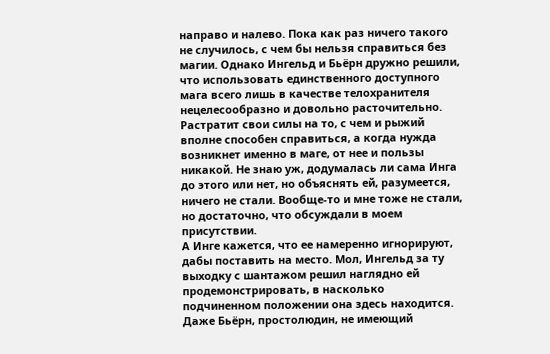направо и налево. Пока как раз ничего такого не случилось, с чем бы нельзя справиться без магии. Однако Ингельд и Бьёрн дружно решили, что использовать единственного доступного мага всего лишь в качестве телохранителя нецелесообразно и довольно расточительно. Растратит свои силы на то, с чем и рыжий вполне способен справиться, а когда нужда возникнет именно в маге, от нее и пользы никакой. Не знаю уж, додумалась ли сама Инга до этого или нет, но объяснять ей, разумеется, ничего не стали. Вообще-то и мне тоже не стали, но достаточно, что обсуждали в моем присутствии.
А Инге кажется, что ее намеренно игнорируют, дабы поставить на место. Мол, Ингельд за ту выходку с шантажом решил наглядно ей продемонстрировать, в насколько подчиненном положении она здесь находится. Даже Бьёрн, простолюдин, не имеющий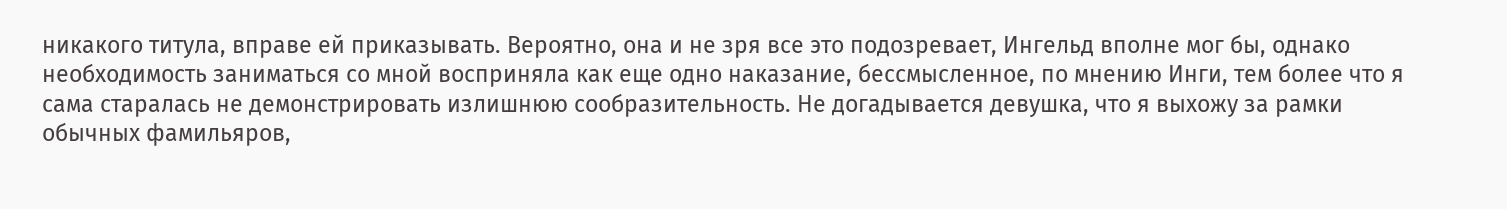никакого титула, вправе ей приказывать. Вероятно, она и не зря все это подозревает, Ингельд вполне мог бы, однако необходимость заниматься со мной восприняла как еще одно наказание, бессмысленное, по мнению Инги, тем более что я сама старалась не демонстрировать излишнюю сообразительность. Не догадывается девушка, что я выхожу за рамки обычных фамильяров,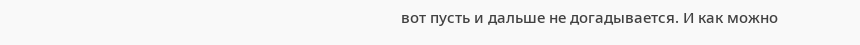вот пусть и дальше не догадывается. И как можно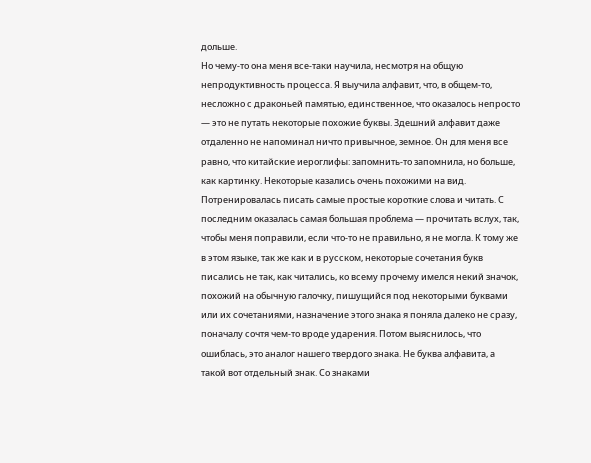дольше.
Но чему-то она меня все-таки научила, несмотря на общую непродуктивность процесса. Я выучила алфавит, что, в общем-то, несложно с драконьей памятью, единственное, что оказалось непросто — это не путать некоторые похожие буквы. Здешний алфавит даже отдаленно не напоминал ничто привычное, земное. Он для меня все равно, что китайские иероглифы: запомнить-то запомнила, но больше, как картинку. Некоторые казались очень похожими на вид. Потренировалась писать самые простые короткие слова и читать. С последним оказалась самая большая проблема — прочитать вслух, так, чтобы меня поправили, если что-то не правильно, я не могла. К тому же в этом языке, так же как и в русском, некоторые сочетания букв писались не так, как читались, ко всему прочему имелся некий значок, похожий на обычную галочку, пишущийся под некоторыми буквами или их сочетаниями, назначение этого знака я поняла далеко не сразу, поначалу сочтя чем-то вроде ударения. Потом выяснилось, что ошиблась, это аналог нашего твердого знака. Не буква алфавита, а такой вот отдельный знак. Со знаками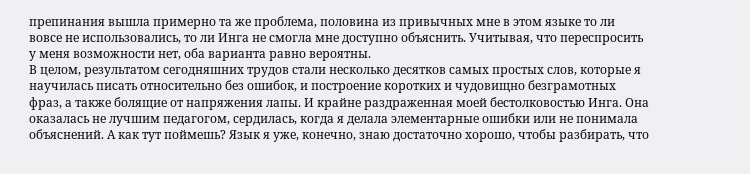препинания вышла примерно та же проблема, половина из привычных мне в этом языке то ли вовсе не использовались, то ли Инга не смогла мне доступно объяснить. Учитывая, что переспросить у меня возможности нет, оба варианта равно вероятны.
В целом, результатом сегодняшних трудов стали несколько десятков самых простых слов, которые я научилась писать относительно без ошибок, и построение коротких и чудовищно безграмотных фраз, а также болящие от напряжения лапы. И крайне раздраженная моей бестолковостью Инга. Она оказалась не лучшим педагогом, сердилась, когда я делала элементарные ошибки или не понимала объяснений. А как тут поймешь? Язык я уже, конечно, знаю достаточно хорошо, чтобы разбирать, что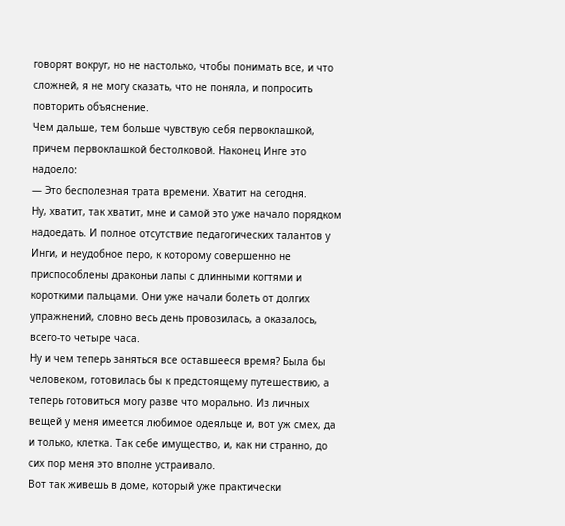говорят вокруг, но не настолько, чтобы понимать все, и что сложней, я не могу сказать, что не поняла, и попросить повторить объяснение.
Чем дальше, тем больше чувствую себя первоклашкой, причем первоклашкой бестолковой. Наконец Инге это надоело:
— Это бесполезная трата времени. Хватит на сегодня.
Ну, хватит, так хватит, мне и самой это уже начало порядком надоедать. И полное отсутствие педагогических талантов у Инги, и неудобное перо, к которому совершенно не приспособлены драконьи лапы с длинными когтями и короткими пальцами. Они уже начали болеть от долгих упражнений, словно весь день провозилась, а оказалось, всего-то четыре часа.
Ну и чем теперь заняться все оставшееся время? Была бы человеком, готовилась бы к предстоящему путешествию, а теперь готовиться могу разве что морально. Из личных вещей у меня имеется любимое одеяльце и, вот уж смех, да и только, клетка. Так себе имущество, и, как ни странно, до сих пор меня это вполне устраивало.
Вот так живешь в доме, который уже практически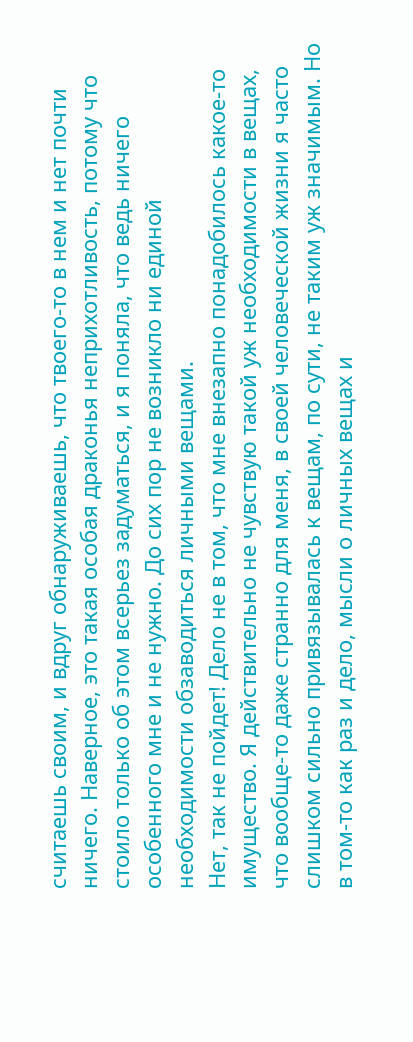считаешь своим, и вдруг обнаруживаешь, что твоего-то в нем и нет почти ничего. Наверное, это такая особая драконья неприхотливость, потому что стоило только об этом всерьез задуматься, и я поняла, что ведь ничего особенного мне и не нужно. До сих пор не возникло ни единой необходимости обзаводиться личными вещами.
Нет, так не пойдет! Дело не в том, что мне внезапно понадобилось какое-то имущество. Я действительно не чувствую такой уж необходимости в вещах, что вообще-то даже странно для меня, в своей человеческой жизни я часто слишком сильно привязывалась к вещам, по сути, не таким уж значимым. Но в том-то как раз и дело, мысли о личных вещах и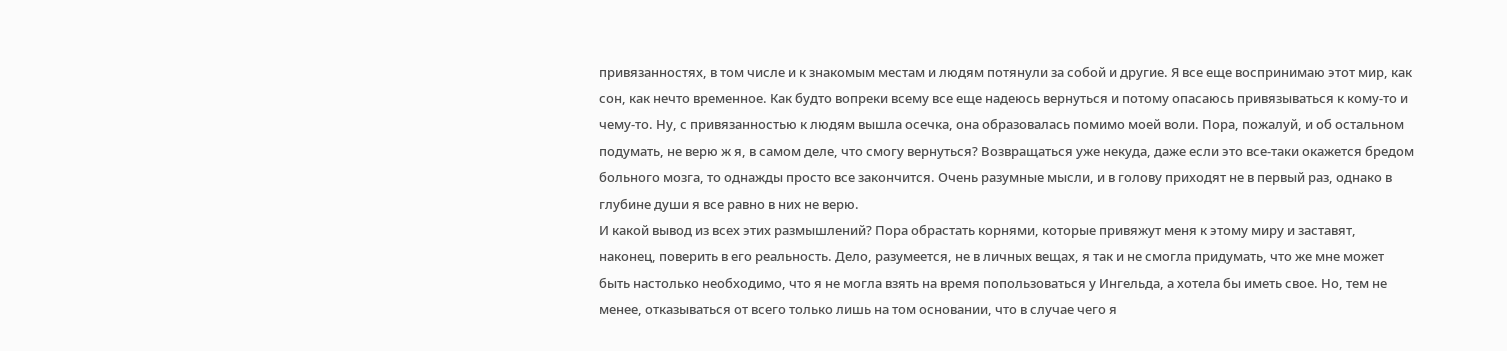привязанностях, в том числе и к знакомым местам и людям потянули за собой и другие. Я все еще воспринимаю этот мир, как сон, как нечто временное. Как будто вопреки всему все еще надеюсь вернуться и потому опасаюсь привязываться к кому-то и чему-то. Ну, с привязанностью к людям вышла осечка, она образовалась помимо моей воли. Пора, пожалуй, и об остальном подумать, не верю ж я, в самом деле, что смогу вернуться? Возвращаться уже некуда, даже если это все-таки окажется бредом больного мозга, то однажды просто все закончится. Очень разумные мысли, и в голову приходят не в первый раз, однако в глубине души я все равно в них не верю.
И какой вывод из всех этих размышлений? Пора обрастать корнями, которые привяжут меня к этому миру и заставят, наконец, поверить в его реальность. Дело, разумеется, не в личных вещах, я так и не смогла придумать, что же мне может быть настолько необходимо, что я не могла взять на время попользоваться у Ингельда, а хотела бы иметь свое. Но, тем не менее, отказываться от всего только лишь на том основании, что в случае чего я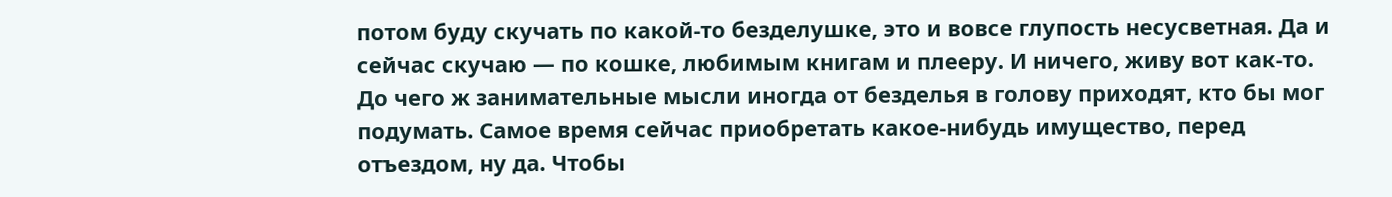потом буду скучать по какой-то безделушке, это и вовсе глупость несусветная. Да и сейчас скучаю — по кошке, любимым книгам и плееру. И ничего, живу вот как-то.
До чего ж занимательные мысли иногда от безделья в голову приходят, кто бы мог подумать. Самое время сейчас приобретать какое-нибудь имущество, перед отъездом, ну да. Чтобы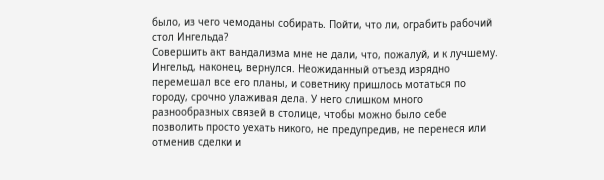было, из чего чемоданы собирать. Пойти, что ли, ограбить рабочий стол Ингельда?
Совершить акт вандализма мне не дали, что, пожалуй, и к лучшему. Ингельд, наконец, вернулся. Неожиданный отъезд изрядно перемешал все его планы, и советнику пришлось мотаться по городу, срочно улаживая дела. У него слишком много разнообразных связей в столице, чтобы можно было себе позволить просто уехать никого, не предупредив, не перенеся или отменив сделки и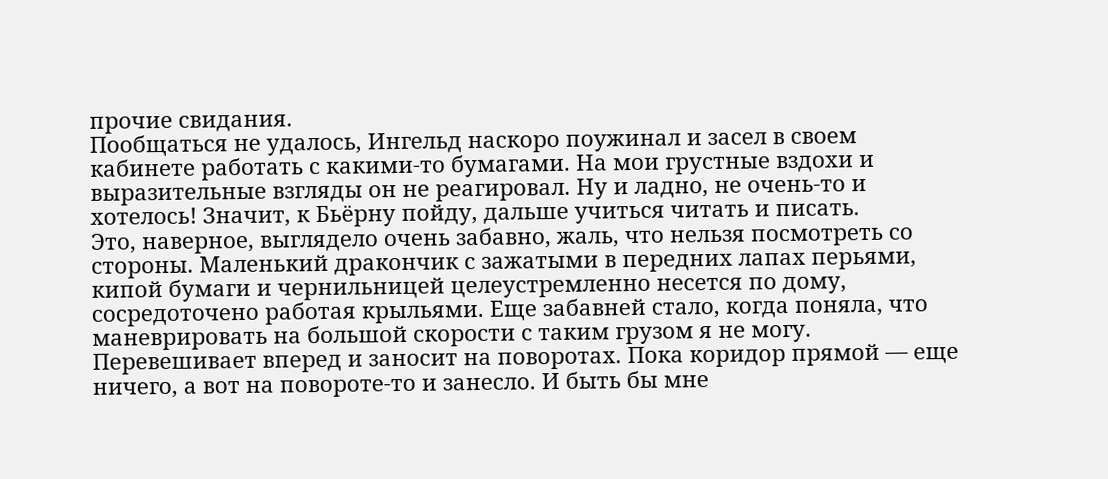прочие свидания.
Пообщаться не удалось, Ингельд наскоро поужинал и засел в своем кабинете работать с какими-то бумагами. На мои грустные вздохи и выразительные взгляды он не реагировал. Ну и ладно, не очень-то и хотелось! Значит, к Бьёрну пойду, дальше учиться читать и писать.
Это, наверное, выглядело очень забавно, жаль, что нельзя посмотреть со стороны. Маленький дракончик с зажатыми в передних лапах перьями, кипой бумаги и чернильницей целеустремленно несется по дому, сосредоточено работая крыльями. Еще забавней стало, когда поняла, что маневрировать на большой скорости с таким грузом я не могу. Перевешивает вперед и заносит на поворотах. Пока коридор прямой — еще ничего, а вот на повороте-то и занесло. И быть бы мне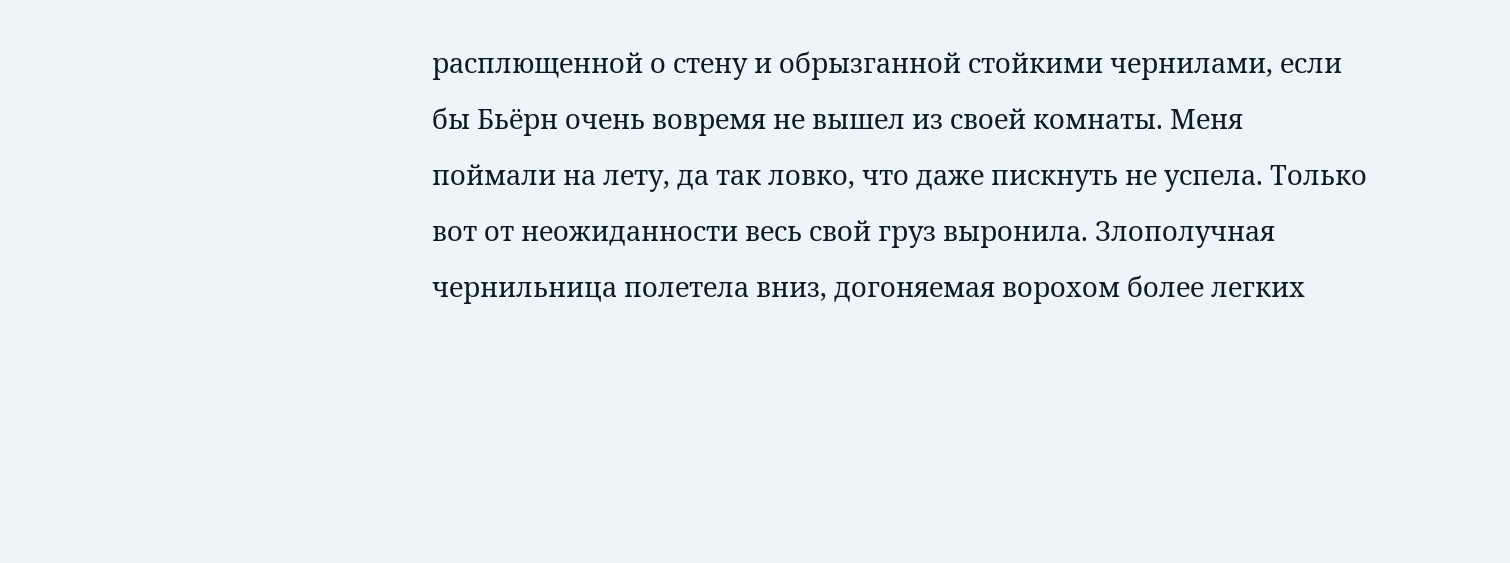расплющенной о стену и обрызганной стойкими чернилами, если бы Бьёрн очень вовремя не вышел из своей комнаты. Меня поймали на лету, да так ловко, что даже пискнуть не успела. Только вот от неожиданности весь свой груз выронила. Злополучная чернильница полетела вниз, догоняемая ворохом более легких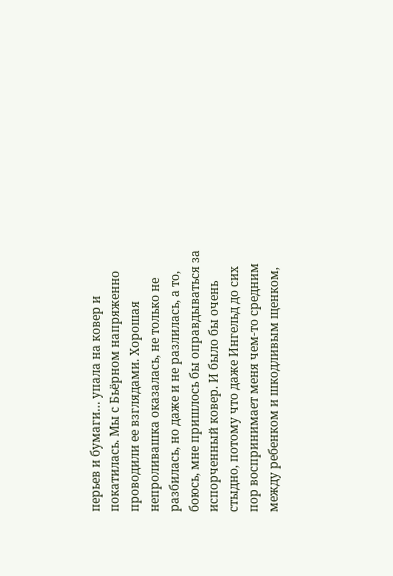перьев и бумаги… упала на ковер и покатилась. Мы с Бьёрном напряженно проводили ее взглядами. Хорошая непроливашка оказалась, не только не разбилась, но даже и не разлилась, а то, боюсь, мне пришлось бы оправдываться за испорченный ковер. И было бы очень стыдно, потому что даже Ингельд до сих пор воспринимает меня чем-то средним между ребенком и шкодливым щенком,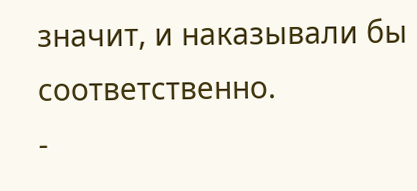значит, и наказывали бы соответственно.
-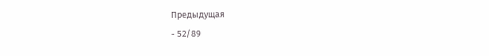Предыдущая
- 52/89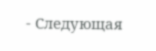- Следующая